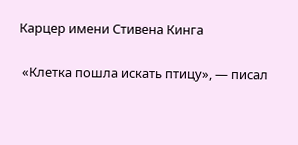Карцер имени Стивена Кинга

 «Клетка пошла искать птицу», — писал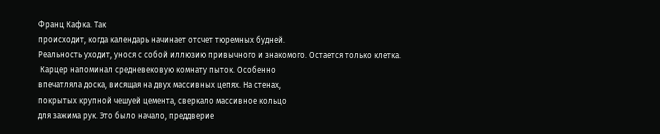Франц Кафка. Так
происходит, когда календарь начинает отсчет тюремных будней.
Реальность уходит, унося с собой иллюзию привычного и знакомого. Остается только клетка.
 Карцер напоминал средневековую комнату пыток. Особенно
впечатляла доска, висящая на двух массивных цепях. На стенах,
покрытых крупной чешуей цемента, сверкало массивное кольцо
для зажима рук. Это было начало, преддверие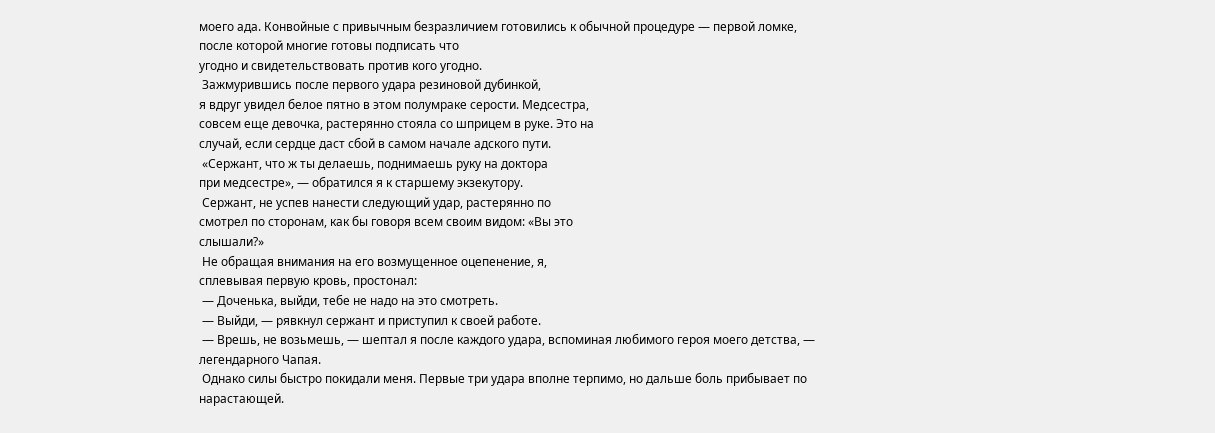моего ада. Конвойные с привычным безразличием готовились к обычной процедуре — первой ломке, после которой многие готовы подписать что
угодно и свидетельствовать против кого угодно.
 Зажмурившись после первого удара резиновой дубинкой,
я вдруг увидел белое пятно в этом полумраке серости. Медсестра,
совсем еще девочка, растерянно стояла со шприцем в руке. Это на
случай, если сердце даст сбой в самом начале адского пути.
 «Сержант, что ж ты делаешь, поднимаешь руку на доктора
при медсестре», — обратился я к старшему экзекутору.
 Сержант, не успев нанести следующий удар, растерянно по
смотрел по сторонам, как бы говоря всем своим видом: «Вы это
слышали?»
 Не обращая внимания на его возмущенное оцепенение, я,
сплевывая первую кровь, простонал:
 — Доченька, выйди, тебе не надо на это смотреть.
 — Выйди, — рявкнул сержант и приступил к своей работе.
 — Врешь, не возьмешь, — шептал я после каждого удара, вспоминая любимого героя моего детства, — легендарного Чапая.
 Однако силы быстро покидали меня. Первые три удара вполне терпимо, но дальше боль прибывает по нарастающей.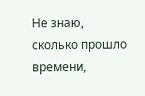Не знаю,
сколько прошло времени,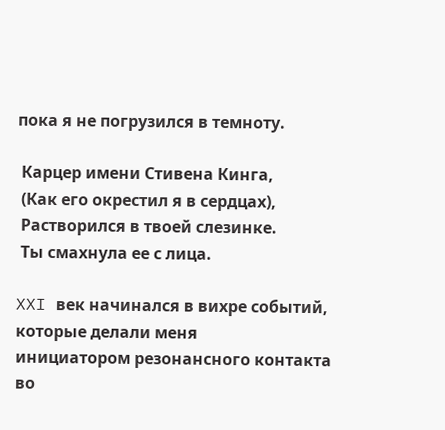пока я не погрузился в темноту.

 Карцер имени Стивена Кинга,
 (Как его окрестил я в сердцах),
 Растворился в твоей слезинке.
 Ты смахнула ее с лица.

XXI век начинался в вихре событий, которые делали меня
инициатором резонансного контакта во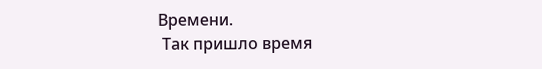Времени.
 Так пришло время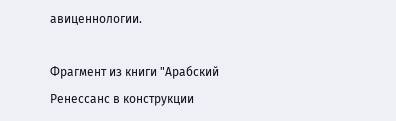авиценнологии.

Фрагмент из книги "Арабский Ренессанс в конструкции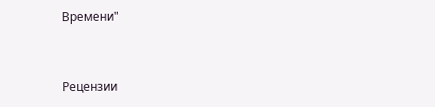Времени"


Рецензии